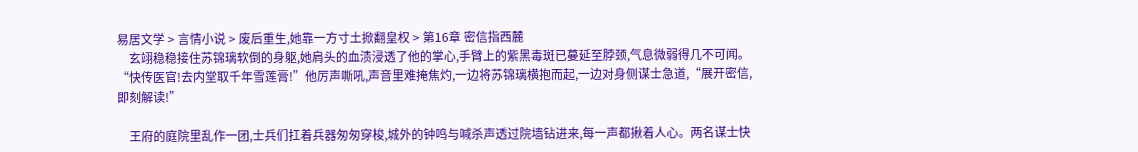易居文学 > 言情小说 > 废后重生,她靠一方寸土掀翻皇权 > 第16章 密信指西麓
    玄翊稳稳接住苏锦璃软倒的身躯,她肩头的血渍浸透了他的掌心,手臂上的紫黑毒斑已蔓延至脖颈,气息微弱得几不可闻。“快传医官!去内堂取千年雪莲膏!”他厉声嘶吼,声音里难掩焦灼,一边将苏锦璃横抱而起,一边对身侧谋士急道,“展开密信,即刻解读!”

    王府的庭院里乱作一团,士兵们扛着兵器匆匆穿梭,城外的钟鸣与喊杀声透过院墙钻进来,每一声都揪着人心。两名谋士快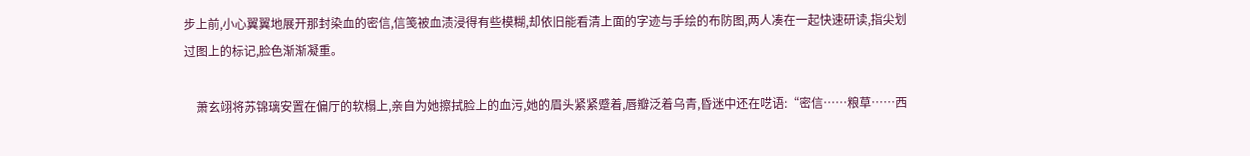步上前,小心翼翼地展开那封染血的密信,信笺被血渍浸得有些模糊,却依旧能看清上面的字迹与手绘的布防图,两人凑在一起快速研读,指尖划过图上的标记,脸色渐渐凝重。

    萧玄翊将苏锦璃安置在偏厅的软榻上,亲自为她擦拭脸上的血污,她的眉头紧紧蹙着,唇瓣泛着乌青,昏迷中还在呓语:“密信……粮草……西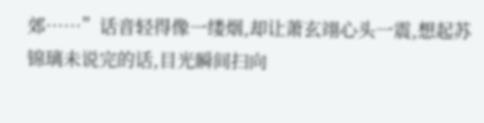郊……”话音轻得像一缕烟,却让萧玄翊心头一震,想起苏锦璃未说完的话,目光瞬间扫向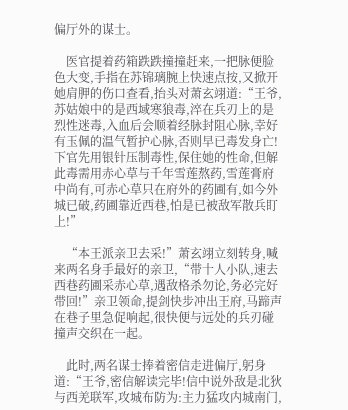偏厅外的谋士。

    医官提着药箱跌跌撞撞赶来,一把脉便脸色大变,手指在苏锦璃腕上快速点按,又掀开她肩胛的伤口查看,抬头对萧玄翊道:“王爷,苏姑娘中的是西域寒狼毒,淬在兵刃上的是烈性迷毒,入血后会顺着经脉封阻心脉,幸好有玉佩的温气暂护心脉,否则早已毒发身亡!下官先用银针压制毒性,保住她的性命,但解此毒需用赤心草与千年雪莲熬药,雪莲膏府中尚有,可赤心草只在府外的药圃有,如今外城已破,药圃靠近西巷,怕是已被敌军散兵盯上!”

    “本王派亲卫去采!”萧玄翊立刻转身,喊来两名身手最好的亲卫,“带十人小队,速去西巷药圃采赤心草,遇敌格杀勿论,务必完好带回!”亲卫领命,提剑快步冲出王府,马蹄声在巷子里急促响起,很快便与远处的兵刃碰撞声交织在一起。

    此时,两名谋士捧着密信走进偏厅,躬身道:“王爷,密信解读完毕!信中说外敌是北狄与西羌联军,攻城布防为:主力猛攻内城南门,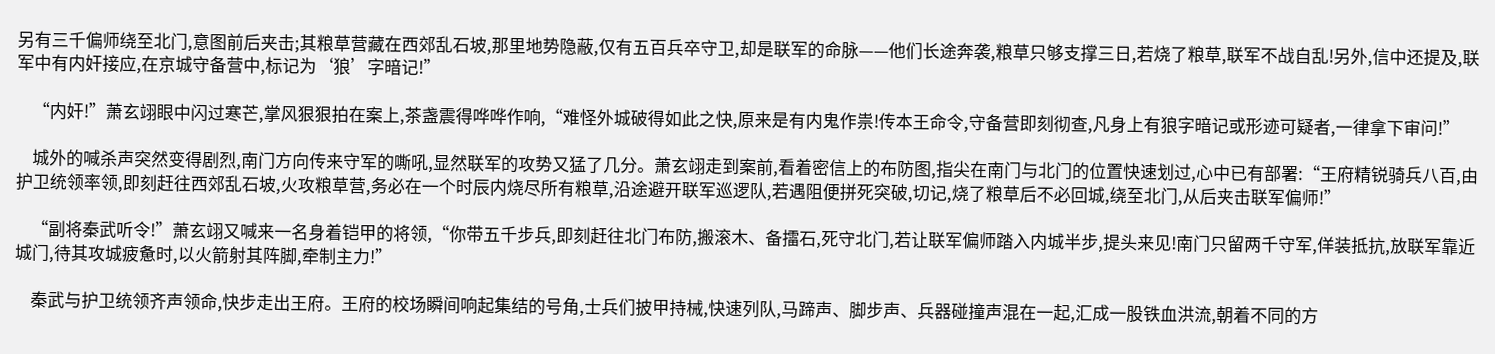另有三千偏师绕至北门,意图前后夹击;其粮草营藏在西郊乱石坡,那里地势隐蔽,仅有五百兵卒守卫,却是联军的命脉——他们长途奔袭,粮草只够支撑三日,若烧了粮草,联军不战自乱!另外,信中还提及,联军中有内奸接应,在京城守备营中,标记为‘狼’字暗记!”

    “内奸!”萧玄翊眼中闪过寒芒,掌风狠狠拍在案上,茶盏震得哗哗作响,“难怪外城破得如此之快,原来是有内鬼作祟!传本王命令,守备营即刻彻查,凡身上有狼字暗记或形迹可疑者,一律拿下审问!”

    城外的喊杀声突然变得剧烈,南门方向传来守军的嘶吼,显然联军的攻势又猛了几分。萧玄翊走到案前,看着密信上的布防图,指尖在南门与北门的位置快速划过,心中已有部署:“王府精锐骑兵八百,由护卫统领率领,即刻赶往西郊乱石坡,火攻粮草营,务必在一个时辰内烧尽所有粮草,沿途避开联军巡逻队,若遇阻便拼死突破,切记,烧了粮草后不必回城,绕至北门,从后夹击联军偏师!”

    “副将秦武听令!”萧玄翊又喊来一名身着铠甲的将领,“你带五千步兵,即刻赶往北门布防,搬滚木、备擂石,死守北门,若让联军偏师踏入内城半步,提头来见!南门只留两千守军,佯装抵抗,放联军靠近城门,待其攻城疲惫时,以火箭射其阵脚,牵制主力!”

    秦武与护卫统领齐声领命,快步走出王府。王府的校场瞬间响起集结的号角,士兵们披甲持械,快速列队,马蹄声、脚步声、兵器碰撞声混在一起,汇成一股铁血洪流,朝着不同的方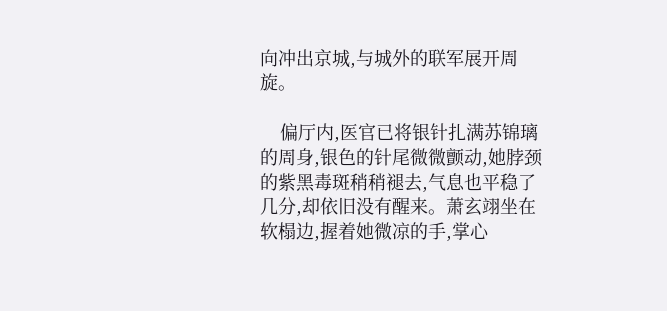向冲出京城,与城外的联军展开周旋。

    偏厅内,医官已将银针扎满苏锦璃的周身,银色的针尾微微颤动,她脖颈的紫黑毒斑稍稍褪去,气息也平稳了几分,却依旧没有醒来。萧玄翊坐在软榻边,握着她微凉的手,掌心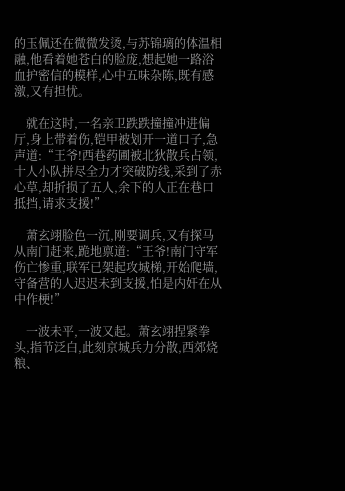的玉佩还在微微发烫,与苏锦璃的体温相融,他看着她苍白的脸庞,想起她一路浴血护密信的模样,心中五味杂陈,既有感激,又有担忧。

    就在这时,一名亲卫跌跌撞撞冲进偏厅,身上带着伤,铠甲被划开一道口子,急声道:“王爷!西巷药圃被北狄散兵占领,十人小队拼尽全力才突破防线,采到了赤心草,却折损了五人,余下的人正在巷口抵挡,请求支援!”

    萧玄翊脸色一沉,刚要调兵,又有探马从南门赶来,跪地禀道:“王爷!南门守军伤亡惨重,联军已架起攻城梯,开始爬墙,守备营的人迟迟未到支援,怕是内奸在从中作梗!”

    一波未平,一波又起。萧玄翊捏紧拳头,指节泛白,此刻京城兵力分散,西郊烧粮、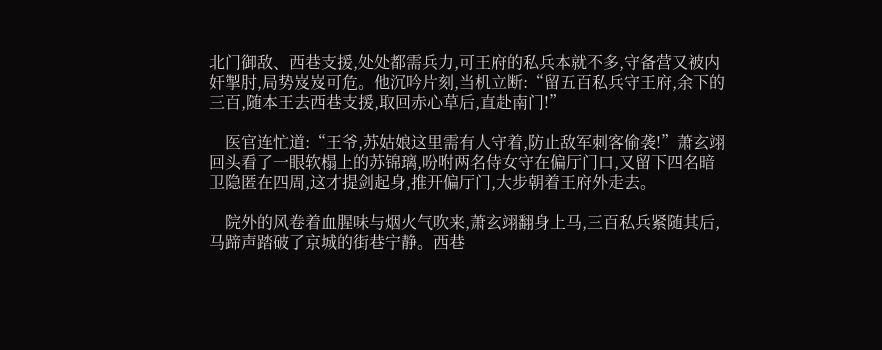北门御敌、西巷支援,处处都需兵力,可王府的私兵本就不多,守备营又被内奸掣肘,局势岌岌可危。他沉吟片刻,当机立断:“留五百私兵守王府,余下的三百,随本王去西巷支援,取回赤心草后,直赴南门!”

    医官连忙道:“王爷,苏姑娘这里需有人守着,防止敌军刺客偷袭!”萧玄翊回头看了一眼软榻上的苏锦璃,吩咐两名侍女守在偏厅门口,又留下四名暗卫隐匿在四周,这才提剑起身,推开偏厅门,大步朝着王府外走去。

    院外的风卷着血腥味与烟火气吹来,萧玄翊翻身上马,三百私兵紧随其后,马蹄声踏破了京城的街巷宁静。西巷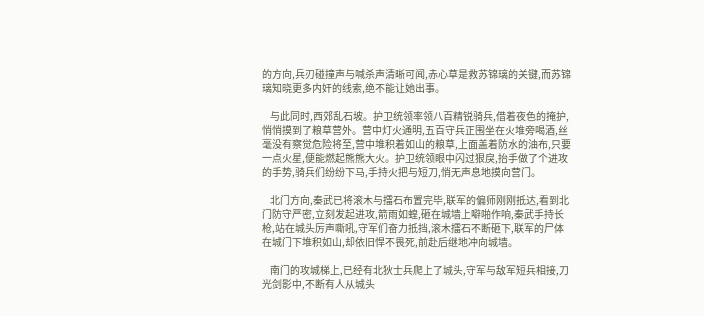的方向,兵刃碰撞声与喊杀声清晰可闻,赤心草是救苏锦璃的关键,而苏锦璃知晓更多内奸的线索,绝不能让她出事。

    与此同时,西郊乱石坡。护卫统领率领八百精锐骑兵,借着夜色的掩护,悄悄摸到了粮草营外。营中灯火通明,五百守兵正围坐在火堆旁喝酒,丝毫没有察觉危险将至,营中堆积着如山的粮草,上面盖着防水的油布,只要一点火星,便能燃起熊熊大火。护卫统领眼中闪过狠戾,抬手做了个进攻的手势,骑兵们纷纷下马,手持火把与短刀,悄无声息地摸向营门。

    北门方向,秦武已将滚木与擂石布置完毕,联军的偏师刚刚抵达,看到北门防守严密,立刻发起进攻,箭雨如蝗,砸在城墙上噼啪作响,秦武手持长枪,站在城头厉声嘶吼,守军们奋力抵挡,滚木擂石不断砸下,联军的尸体在城门下堆积如山,却依旧悍不畏死,前赴后继地冲向城墙。

    南门的攻城梯上,已经有北狄士兵爬上了城头,守军与敌军短兵相接,刀光剑影中,不断有人从城头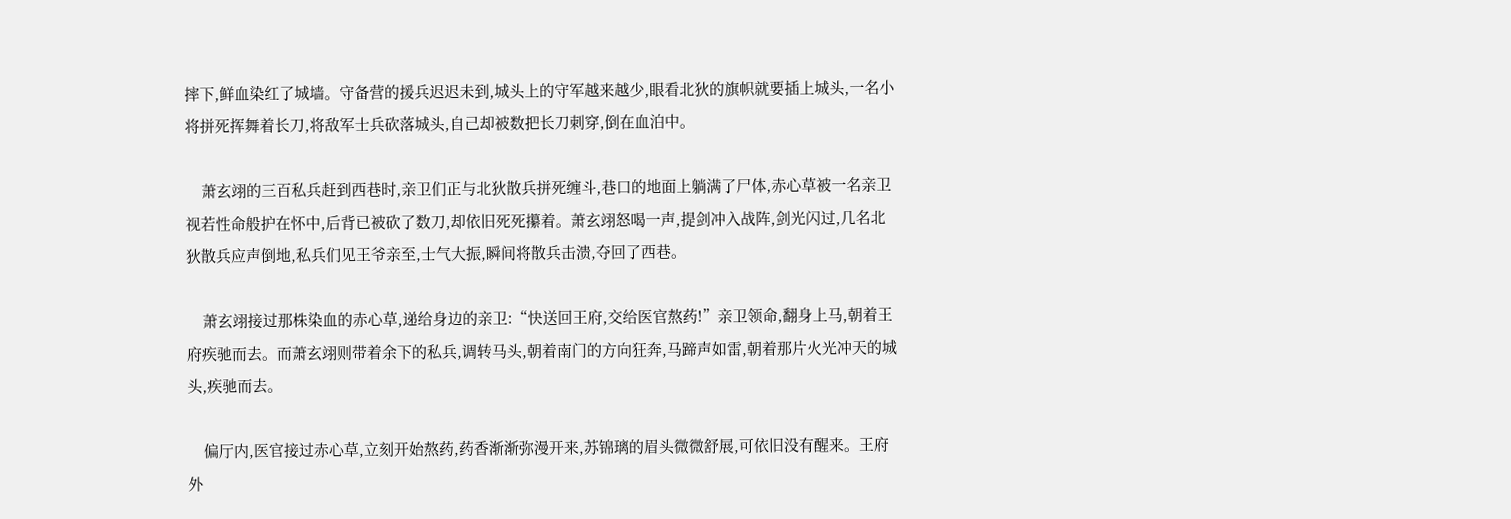摔下,鲜血染红了城墙。守备营的援兵迟迟未到,城头上的守军越来越少,眼看北狄的旗帜就要插上城头,一名小将拼死挥舞着长刀,将敌军士兵砍落城头,自己却被数把长刀刺穿,倒在血泊中。

    萧玄翊的三百私兵赶到西巷时,亲卫们正与北狄散兵拼死缠斗,巷口的地面上躺满了尸体,赤心草被一名亲卫视若性命般护在怀中,后背已被砍了数刀,却依旧死死攥着。萧玄翊怒喝一声,提剑冲入战阵,剑光闪过,几名北狄散兵应声倒地,私兵们见王爷亲至,士气大振,瞬间将散兵击溃,夺回了西巷。

    萧玄翊接过那株染血的赤心草,递给身边的亲卫:“快送回王府,交给医官熬药!”亲卫领命,翻身上马,朝着王府疾驰而去。而萧玄翊则带着余下的私兵,调转马头,朝着南门的方向狂奔,马蹄声如雷,朝着那片火光冲天的城头,疾驰而去。

    偏厅内,医官接过赤心草,立刻开始熬药,药香渐渐弥漫开来,苏锦璃的眉头微微舒展,可依旧没有醒来。王府外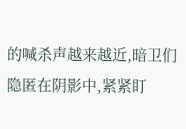的喊杀声越来越近,暗卫们隐匿在阴影中,紧紧盯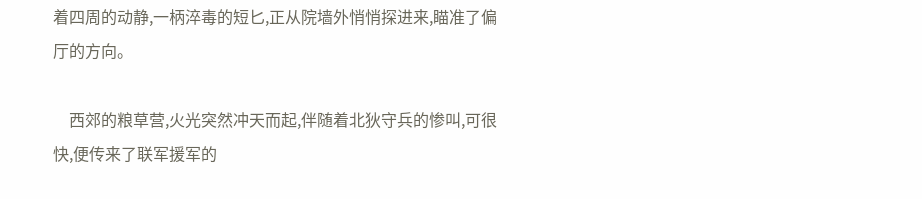着四周的动静,一柄淬毒的短匕,正从院墙外悄悄探进来,瞄准了偏厅的方向。

    西郊的粮草营,火光突然冲天而起,伴随着北狄守兵的惨叫,可很快,便传来了联军援军的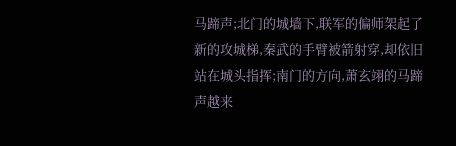马蹄声;北门的城墙下,联军的偏师架起了新的攻城梯,秦武的手臂被箭射穿,却依旧站在城头指挥;南门的方向,萧玄翊的马蹄声越来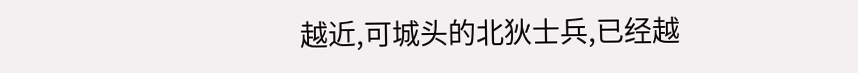越近,可城头的北狄士兵,已经越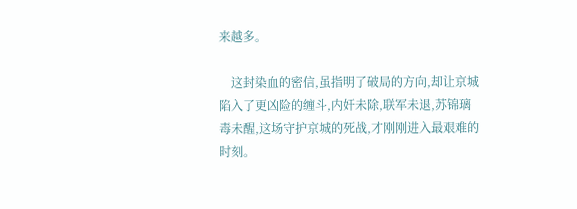来越多。

    这封染血的密信,虽指明了破局的方向,却让京城陷入了更凶险的缠斗,内奸未除,联军未退,苏锦璃毒未醒,这场守护京城的死战,才刚刚进入最艰难的时刻。